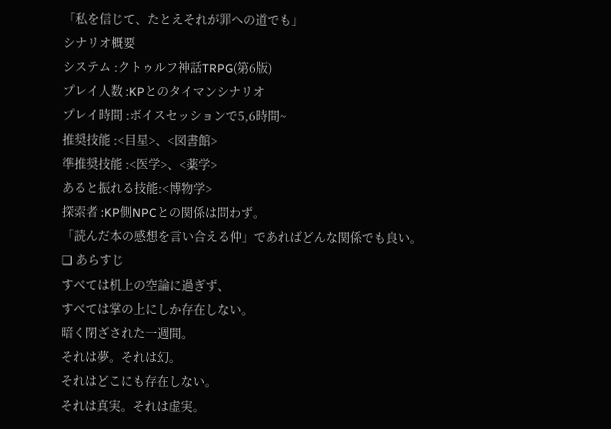「私を信じて、たとえそれが罪への道でも」
シナリオ概要
システム :クトゥルフ神話TRPG(第6版)
プレイ人数 :KPとのタイマンシナリオ
プレイ時間 :ボイスセッションで5,6時間~
推奨技能 :<目星>、<図書館>
準推奨技能 :<医学>、<薬学>
あると振れる技能:<博物学>
探索者 :KP側NPCとの関係は問わず。
「読んだ本の感想を言い合える仲」であればどんな関係でも良い。
❏ あらすじ
すべては机上の空論に過ぎず、
すべては掌の上にしか存在しない。
暗く閉ざされた一週間。
それは夢。それは幻。
それはどこにも存在しない。
それは真実。それは虚実。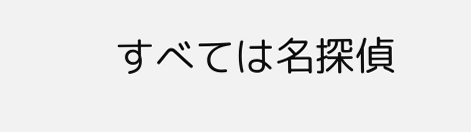すべては名探偵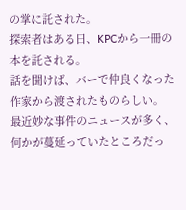の掌に託された。
探索者はある日、KPCから一冊の本を託される。
話を聞けば、バーで仲良くなった作家から渡されたものらしい。
最近妙な事件のニュースが多く、何かが蔓延っていたところだっ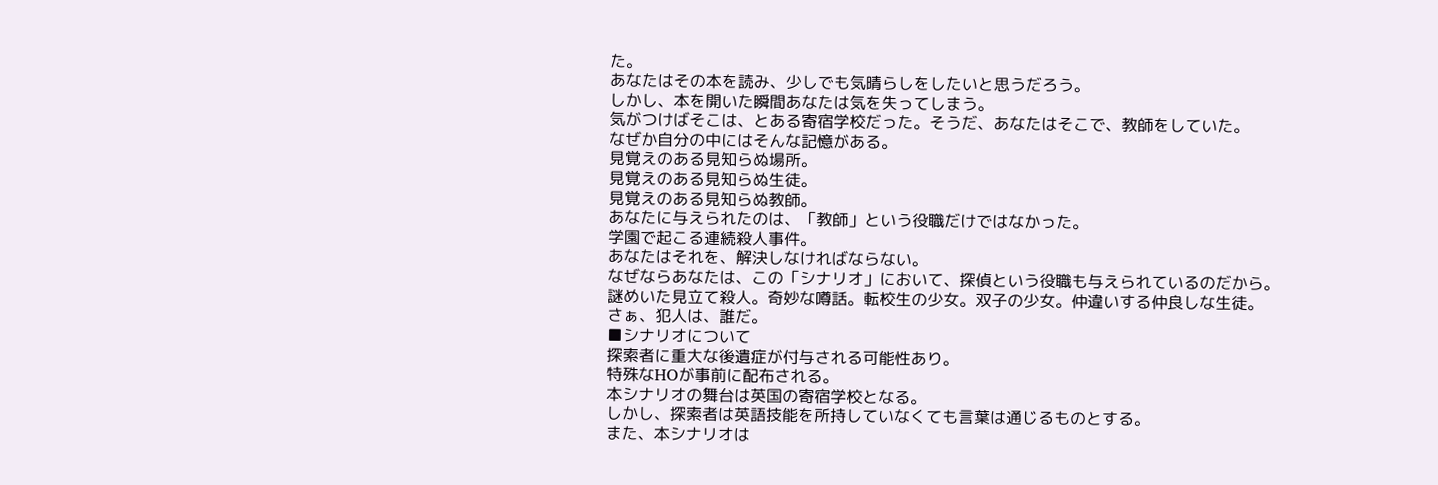た。
あなたはその本を読み、少しでも気晴らしをしたいと思うだろう。
しかし、本を開いた瞬間あなたは気を失ってしまう。
気がつけばそこは、とある寄宿学校だった。そうだ、あなたはそこで、教師をしていた。
なぜか自分の中にはそんな記憶がある。
見覚えのある見知らぬ場所。
見覚えのある見知らぬ生徒。
見覚えのある見知らぬ教師。
あなたに与えられたのは、「教師」という役職だけではなかった。
学園で起こる連続殺人事件。
あなたはそれを、解決しなければならない。
なぜならあなたは、この「シナリオ」において、探偵という役職も与えられているのだから。
謎めいた見立て殺人。奇妙な噂話。転校生の少女。双子の少女。仲違いする仲良しな生徒。
さぁ、犯人は、誰だ。
■シナリオについて
探索者に重大な後遺症が付与される可能性あり。
特殊なHOが事前に配布される。
本シナリオの舞台は英国の寄宿学校となる。
しかし、探索者は英語技能を所持していなくても言葉は通じるものとする。
また、本シナリオは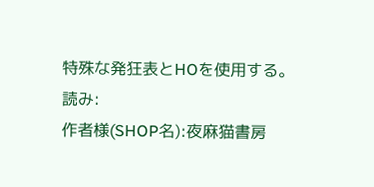特殊な発狂表とHOを使用する。
読み:
作者様(SHOP名):夜麻猫書房